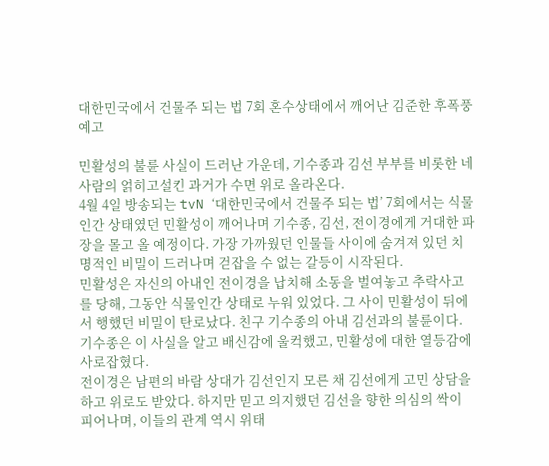대한민국에서 건물주 되는 법 7회 혼수상태에서 깨어난 김준한 후폭풍 예고

민활성의 불륜 사실이 드러난 가운데, 기수종과 김선 부부를 비롯한 네 사람의 얽히고설킨 과거가 수면 위로 올라온다.
4월 4일 방송되는 tvN ‘대한민국에서 건물주 되는 법’ 7회에서는 식물인간 상태였던 민활성이 깨어나며 기수종, 김선, 전이경에게 거대한 파장을 몰고 올 예정이다. 가장 가까웠던 인물들 사이에 숨겨져 있던 치명적인 비밀이 드러나며 걷잡을 수 없는 갈등이 시작된다.
민활성은 자신의 아내인 전이경을 납치해 소동을 벌여놓고 추락사고를 당해, 그동안 식물인간 상태로 누워 있었다. 그 사이 민활성이 뒤에서 행했던 비밀이 탄로났다. 친구 기수종의 아내 김선과의 불륜이다. 기수종은 이 사실을 알고 배신감에 울컥했고, 민활성에 대한 열등감에 사로잡혔다.
전이경은 남편의 바람 상대가 김선인지 모른 채 김선에게 고민 상담을 하고 위로도 받았다. 하지만 믿고 의지했던 김선을 향한 의심의 싹이 피어나며, 이들의 관계 역시 위태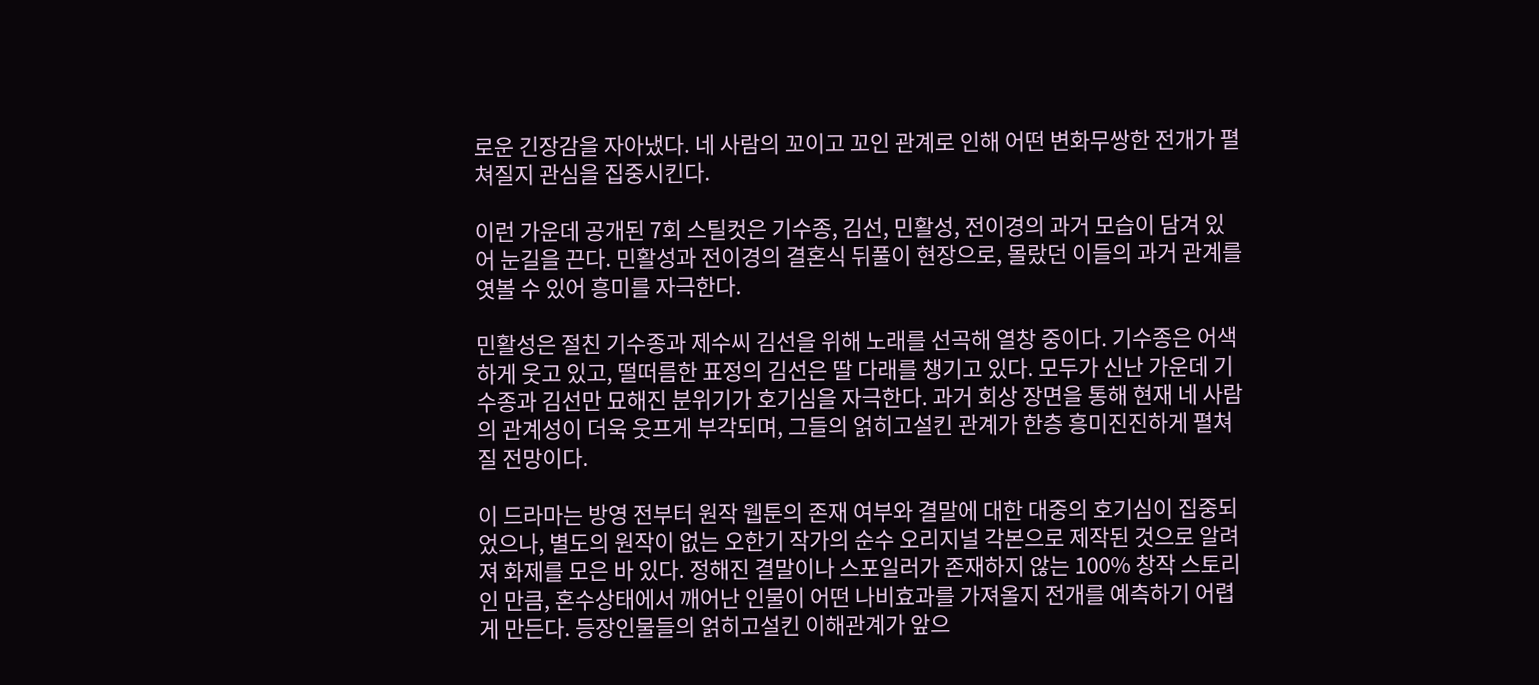로운 긴장감을 자아냈다. 네 사람의 꼬이고 꼬인 관계로 인해 어떤 변화무쌍한 전개가 펼쳐질지 관심을 집중시킨다.

이런 가운데 공개된 7회 스틸컷은 기수종, 김선, 민활성, 전이경의 과거 모습이 담겨 있어 눈길을 끈다. 민활성과 전이경의 결혼식 뒤풀이 현장으로, 몰랐던 이들의 과거 관계를 엿볼 수 있어 흥미를 자극한다.

민활성은 절친 기수종과 제수씨 김선을 위해 노래를 선곡해 열창 중이다. 기수종은 어색하게 웃고 있고, 떨떠름한 표정의 김선은 딸 다래를 챙기고 있다. 모두가 신난 가운데 기수종과 김선만 묘해진 분위기가 호기심을 자극한다. 과거 회상 장면을 통해 현재 네 사람의 관계성이 더욱 웃프게 부각되며, 그들의 얽히고설킨 관계가 한층 흥미진진하게 펼쳐질 전망이다.

이 드라마는 방영 전부터 원작 웹툰의 존재 여부와 결말에 대한 대중의 호기심이 집중되었으나, 별도의 원작이 없는 오한기 작가의 순수 오리지널 각본으로 제작된 것으로 알려져 화제를 모은 바 있다. 정해진 결말이나 스포일러가 존재하지 않는 100% 창작 스토리인 만큼, 혼수상태에서 깨어난 인물이 어떤 나비효과를 가져올지 전개를 예측하기 어렵게 만든다. 등장인물들의 얽히고설킨 이해관계가 앞으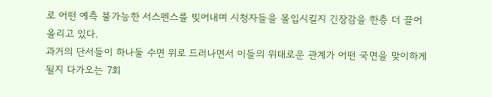로 어떤 예측 불가능한 서스펜스를 빚어내며 시청자들을 몰입시킬지 긴장감을 한층 더 끌어올리고 있다.
과거의 단서들이 하나둘 수면 위로 드러나면서 이들의 위태로운 관계가 어떤 국면을 맞이하게 될지 다가오는 7회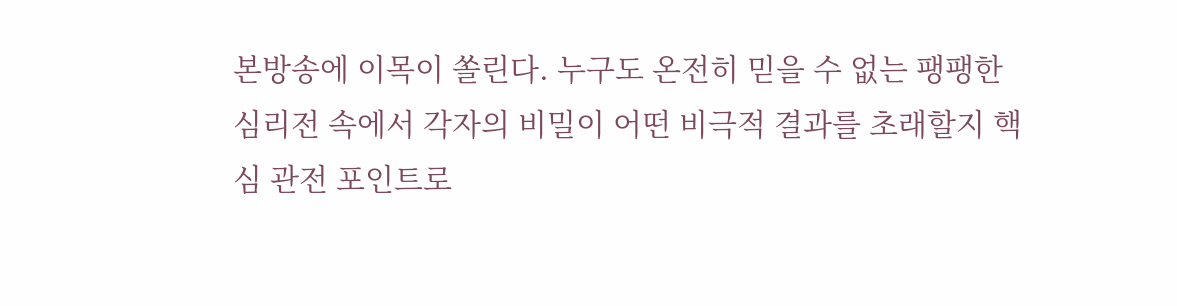본방송에 이목이 쏠린다. 누구도 온전히 믿을 수 없는 팽팽한 심리전 속에서 각자의 비밀이 어떤 비극적 결과를 초래할지 핵심 관전 포인트로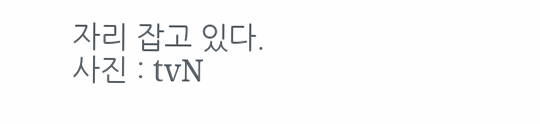자리 잡고 있다.
사진 : tvN